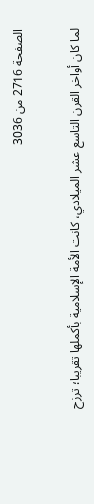الصفحة 2716 من 3036

لما كان أواخر القرن التاسع عشر الميلادي، كانت الأمة الإسلامية بأكملها تقريبا؛ ترزح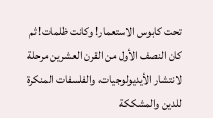تحت كابوس الاستعمار! وكانت ظلمات! ثم كان النصف الأول من القرن العشرين مرحلة لانتشار الأيديولوجيات، والفلسفات المنكرة للدين والمشككة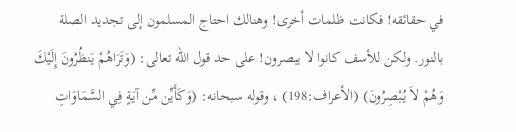في حقائقه! فكانت ظلمات أخرى! وهنالك احتاج المسلمون إلى تجديد الصلة بالنور. ولكن للأسف كانوا لا يبصرون! على حد قول الله تعالى: (وَتَرَاهُمْ يَنظُرُونَ إِلَيْكَ وَهُمْ لاَ يُبْصِرُونَ) (الأعراف:198) ، وقوله سبحانه: (وَكَأَيِّن مِّن آيَةٍ فِي السَّمَاوَاتِ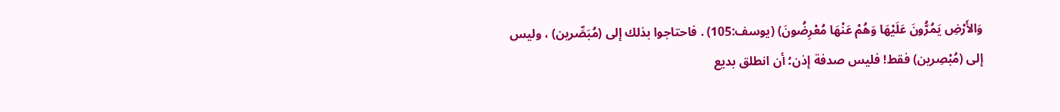وَالأَرْضِ يَمُرُّونَ عَلَيْهَا وَهُمْ عَنْهَا مُعْرِضُونَ) (يوسف:105) . فاحتاجوا بذلك إلى (مُبَصِّرين) ، وليس إلى (مُبْصِرين) فقط! فليس صدفة إذن؛ أن انطلق بديع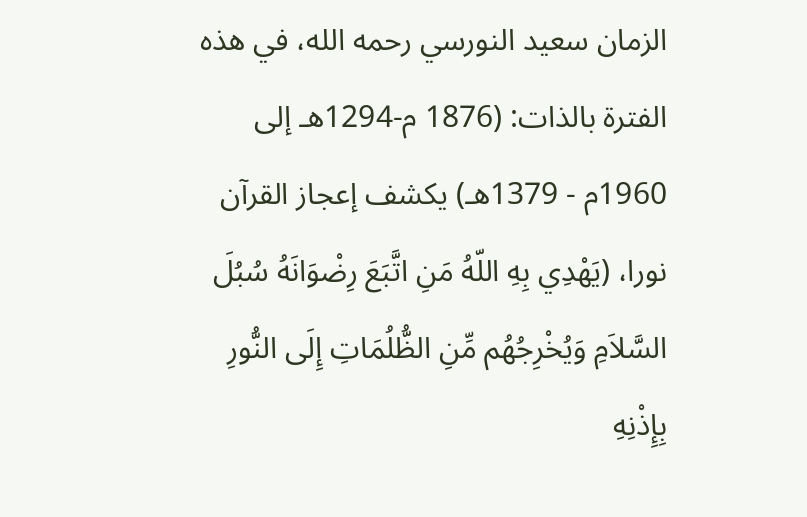الزمان سعيد النورسي رحمه الله، في هذه الفترة بالذات: (1876 م-1294هـ إلى 1960م - 1379هـ) يكشف إعجاز القرآن نورا، (يَهْدِي بِهِ اللّهُ مَنِ اتَّبَعَ رِضْوَانَهُ سُبُلَ السَّلاَمِ وَيُخْرِجُهُم مِّنِ الظُّلُمَاتِ إِلَى النُّورِ بِإِذْنِهِ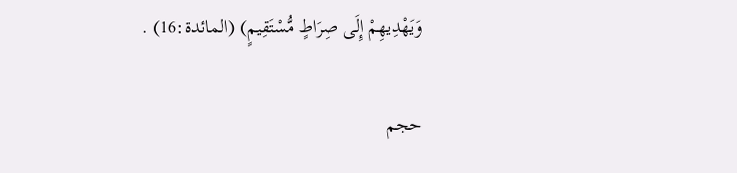وَيَهْدِيهِمْ إِلَى صِرَاطٍ مُّسْتَقِيمٍ) (المائدة:16) .

حجم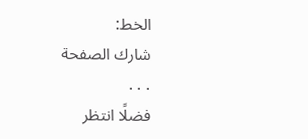الخط:
شارك الصفحة
. . .
فضلًا انتظر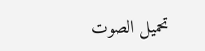تحميل الصوت